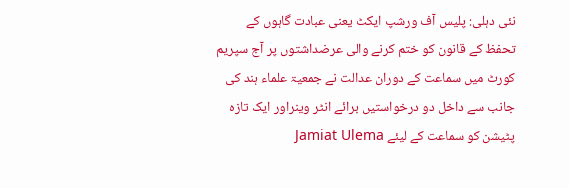نئی دہلی: پلیس آف ورشپ ایکٹ یعنی عبادت گاہوں کے تحفظ کے قانون کو ختم کرنے والی عرضداشتوں پر آج سپریم کورٹ میں سماعت کے دوران عدالت نے جمعیۃ علماء ہند کی جانب سے داخل دو درخواستیں برائے انٹر وینراور ایک تازہ پٹیشن کو سماعت کے لیئے Jamiat Ulema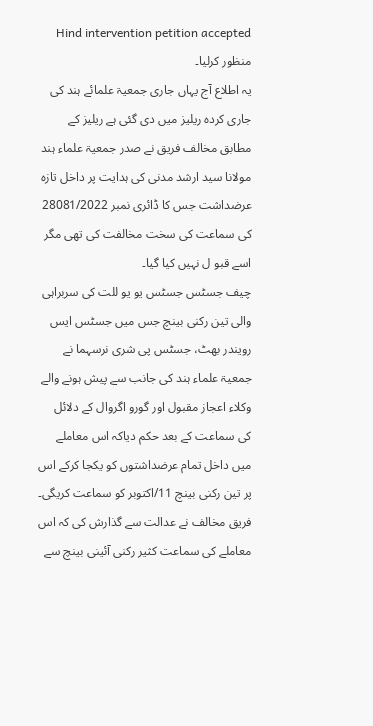Hind intervention petition accepted منظور کرلیا۔
یہ اطلاع آج یہاں جاری جمعیۃ علمائے ہند کی جاری کردہ ریلیز میں دی گئی ہے ریلیز کے مطابق مخالف فریق نے صدر جمعیۃ علماء ہند مولانا سید ارشد مدنی کی ہدایت پر داخل تازہ عرضداشت جس کا ڈائری نمبر 28081/2022 کی سماعت کی سخت مخالفت کی تھی مگر اسے قبو ل نہیں کیا گیا۔
چیف جسٹس جسٹس یو یو للت کی سربراہی والی تین رکنی بینچ جس میں جسٹس ایس رویندر بھٹ، جسٹس پی شری نرسہما نے جمعیۃ علماء ہند کی جانب سے پیش ہونے والے وکلاء اعجاز مقبول اور گورو اگروال کے دلائل کی سماعت کے بعد حکم دیاکہ اس معاملے میں داخل تمام عرضداشتوں کو یکجا کرکے اس پر تین رکنی بینچ 11/اکتوبر کو سماعت کریگی۔ فریق مخالف نے عدالت سے گذارش کی کہ اس معاملے کی سماعت کثیر رکنی آئینی بینچ سے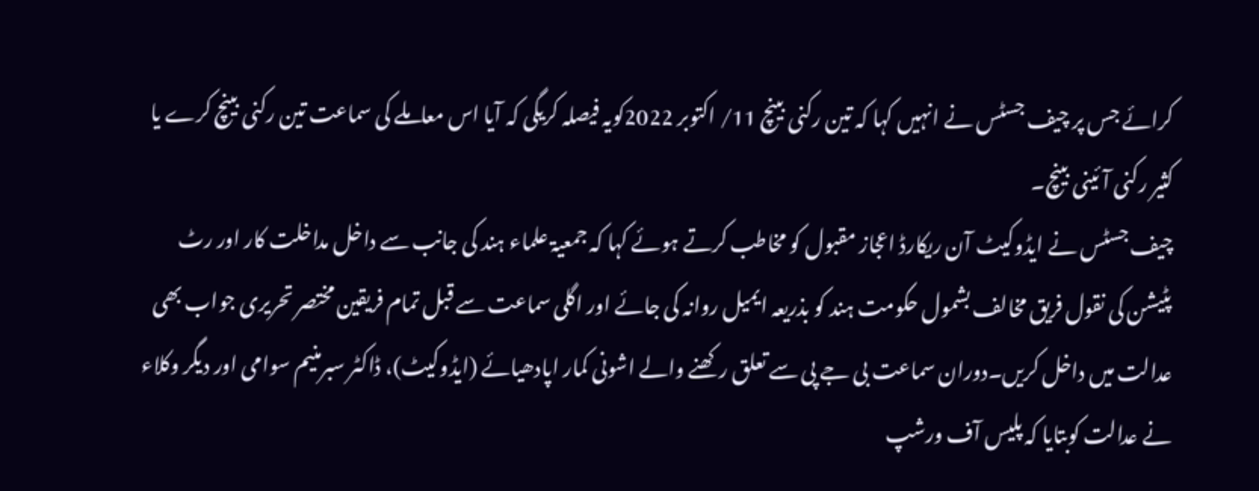کرائے جس پر چیف جسٹس نے انہیں کہا کہ تین رکنی بینچ 11/ اکتوبر 2022کویہ فیصلہ کریگی کہ آیا اس معاملے کی سماعت تین رکنی بینچ کرے یا کثیر رکنی آئینی بینچ۔
چیف جسٹس نے ایڈوکیٹ آن ریکارڈ اعجاز مقبول کو مخاطب کرتے ہوئے کہا کہ جمعیۃ علماء ہند کی جانب سے داخل مداخلت کار اور رٹ پٹیشن کی نقول فریق مخالف بشمول حکومت ہند کو بذریعہ ایمیل روانہ کی جائے اور اگلی سماعت سے قبل تمام فریقین مختصر تحریری جواب بھی عدالت میں داخل کریں۔دوران سماعت بی جے پی سے تعلق رکھنے والے اشونی کمار اپادھیائے (ایڈوکیٹ)، ڈاکٹر سبرمنیم سوامی اور دیگر وکلاء نے عدالت کوبتایا کہ پلیس آف ورشپ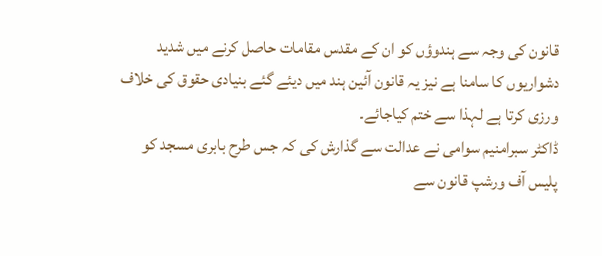قانون کی وجہ سے ہندوؤں کو ان کے مقدس مقامات حاصل کرنے میں شدید دشواریوں کا سامنا ہے نیز یہ قانون آئین ہند میں دیئے گئے بنیادی حقوق کی خلاف ورزی کرتا ہے لہذا سے ختم کیاجائے۔
ڈاکٹر سبرامنیم سوامی نے عدالت سے گذارش کی کہ جس طرح بابری مسجد کو پلیس آف ورشپ قانون سے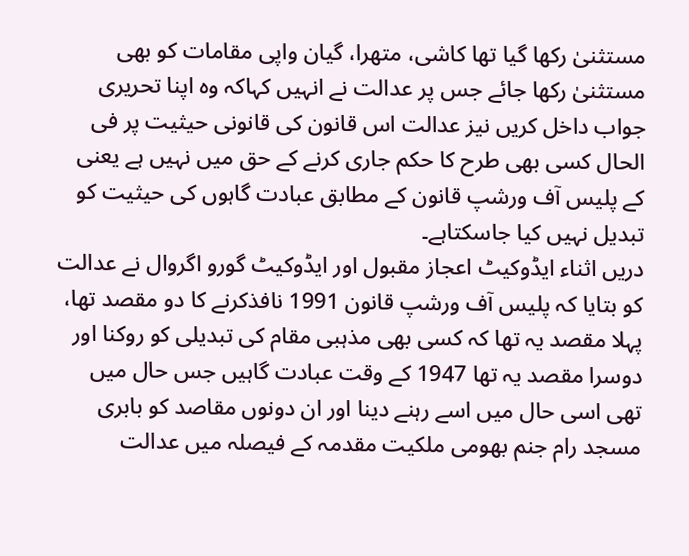مستثنیٰ رکھا گیا تھا کاشی، متھرا، گیان واپی مقامات کو بھی مستثنیٰ رکھا جائے جس پر عدالت نے انہیں کہاکہ وہ اپنا تحریری جواب داخل کریں نیز عدالت اس قانون کی قانونی حیثیت پر فی الحال کسی بھی طرح کا حکم جاری کرنے کے حق میں نہیں ہے یعنی کے پلیس آف ورشپ قانون کے مطابق عبادت گاہوں کی حیثیت کو تبدیل نہیں کیا جاسکتاہے۔
دریں اثناء ایڈوکیٹ اعجاز مقبول اور ایڈوکیٹ گورو اگروال نے عدالت کو بتایا کہ پلیس آف ورشپ قانون 1991 نافذکرنے کا دو مقصد تھا، پہلا مقصد یہ تھا کہ کسی بھی مذہبی مقام کی تبدیلی کو روکنا اور دوسرا مقصد یہ تھا 1947 کے وقت عبادت گاہیں جس حال میں تھی اسی حال میں اسے رہنے دینا اور ان دونوں مقاصد کو بابری مسجد رام جنم بھومی ملکیت مقدمہ کے فیصلہ میں عدالت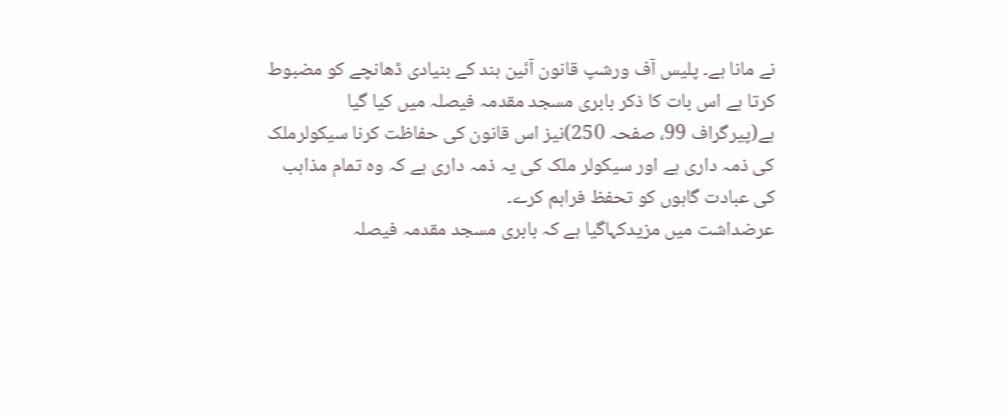نے مانا ہے۔ پلیس آف ورشپ قانون آئین ہند کے بنیادی ڈھانچے کو مضبوط کرتا ہے اس بات کا ذکر بابری مسجد مقدمہ فیصلہ میں کیا گیا ہے(پیرگراف 99، صفحہ 250)نیز اس قانون کی حفاظت کرنا سیکولرملک کی ذمہ داری ہے اور سیکولر ملک کی یہ ذمہ داری ہے کہ وہ تمام مذاہب کی عبادت گاہوں کو تحفظ فراہم کرے۔
عرضداشت میں مزیدکہاگیا ہے کہ بابری مسجد مقدمہ فیصلہ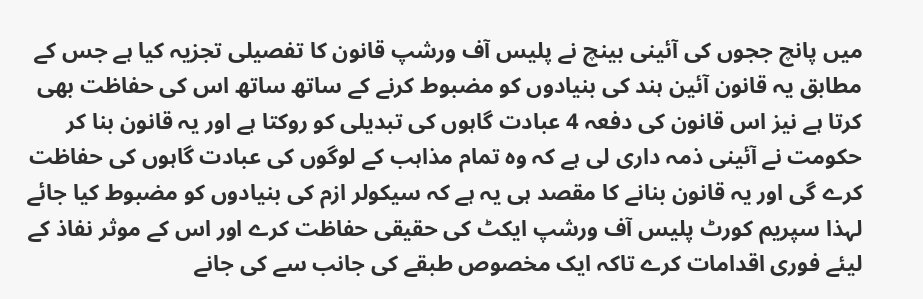میں پانچ ججوں کی آئینی بینچ نے پلیس آف ورشپ قانون کا تفصیلی تجزیہ کیا ہے جس کے مطابق یہ قانون آئین ہند کی بنیادوں کو مضبوط کرنے کے ساتھ ساتھ اس کی حفاظت بھی کرتا ہے نیز اس قانون کی دفعہ 4 عبادت گاہوں کی تبدیلی کو روکتا ہے اور یہ قانون بنا کر حکومت نے آئینی ذمہ داری لی ہے کہ وہ تمام مذاہب کے لوگوں کی عبادت گاہوں کی حفاظت کرے گی اور یہ قانون بنانے کا مقصد ہی یہ ہے کہ سیکولر ازم کی بنیادوں کو مضبوط کیا جائے لہذا سپریم کورٹ پلیس آف ورشپ ایکٹ کی حقیقی حفاظت کرے اور اس کے موثر نفاذ کے لیئے فوری اقدامات کرے تاکہ ایک مخصوص طبقے کی جانب سے کی جانے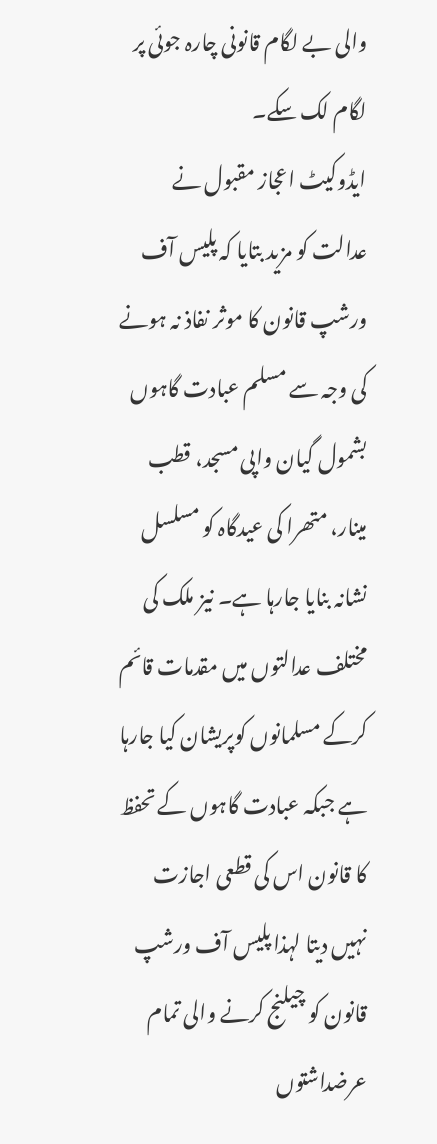والی بے لگام قانونی چارہ جوئی پر لگام لک سکے۔
ایڈوکیٹ اعجاز مقبول نے عدالت کو مزید بتایا کہ پلیس آف ورشپ قانون کا موثر نفاذ نہ ہونے کی وجہ سے مسلم عبادت گاہوں بشمول گیان واپی مسجد، قطب مینار، متھرا کی عیدگاہ کو مسلسل نشانہ بنایا جارہا ہے۔ نیز ملک کی مختلف عدالتوں میں مقدمات قائم کرکے مسلمانوں کوپریشان کیا جارہا ہے جبکہ عبادت گاہوں کے تحفظ کا قانون اس کی قطعی اجازت نہیں دیتا لہذا پلیس آف ورشپ قانون کو چیلنج کرنے والی تمام عرضداشتوں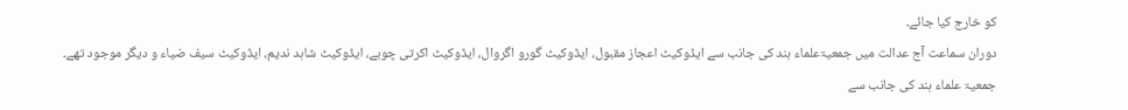کو خارج کیا جائے۔
دوران سماعت آج عدالت میں جمعیۃعلماء ہند کی جانب سے ایڈوکیٹ اعجاز مقبول، ایڈوکیٹ گورو اگروال، ایڈوکیٹ اکرتی چوبے، ایڈوکیٹ شاہد ندیم، ایڈوکیٹ سیف ضیاء و دیگر موجود تھے۔ جمعیۃ علماء ہند کی جانب سے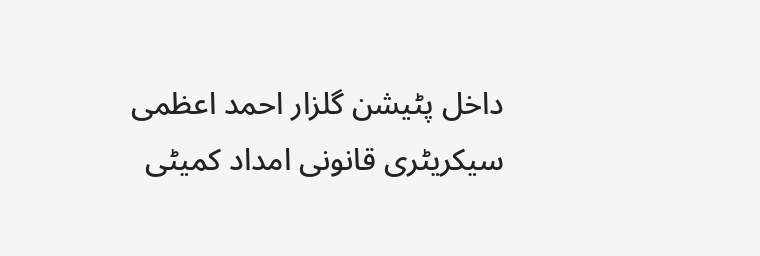داخل پٹیشن گلزار احمد اعظمی سیکریٹری قانونی امداد کمیٹی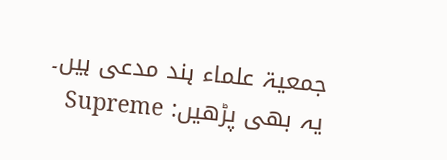جمعیۃ علماء ہند مدعی ہیں۔
یہ بھی پڑھیں: Supreme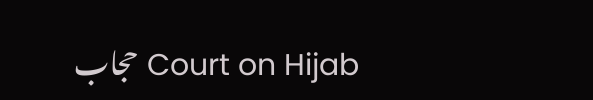Court on Hijab حجاب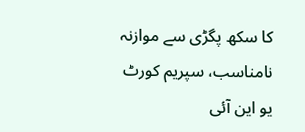کا سکھ پگڑی سے موازنہ نامناسب، سپریم کورٹ
یو این آئی